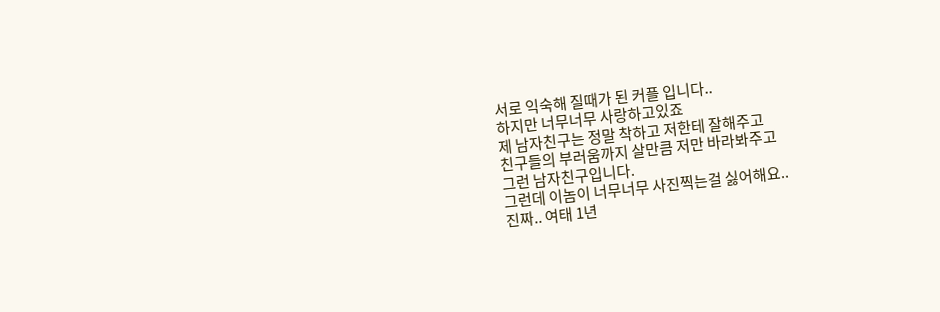서로 익숙해 질때가 된 커플 입니다..
하지만 너무너무 사랑하고있죠
제 남자친구는 정말 착하고 저한테 잘해주고
친구들의 부러움까지 살만큼 저만 바라봐주고
그런 남자친구입니다.
그런데 이놈이 너무너무 사진찍는걸 싫어해요..
진짜.. 여태 1년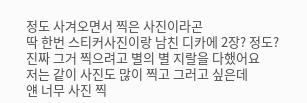정도 사겨오면서 찍은 사진이라곤
딱 한번 스티커사진이랑 남친 디카에 2장? 정도?
진짜 그거 찍으려고 별의 별 지랄을 다했어요
저는 같이 사진도 많이 찍고 그러고 싶은데
얜 너무 사진 찍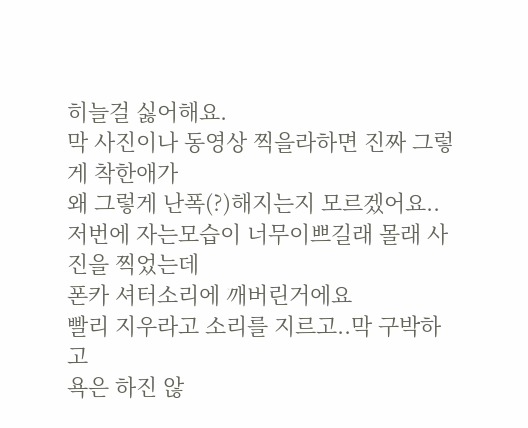히늘걸 싫어해요.
막 사진이나 동영상 찍을라하면 진짜 그렇게 착한애가
왜 그렇게 난폭(?)해지는지 모르겠어요..
저번에 자는모습이 너무이쁘길래 몰래 사진을 찍었는데
폰카 셔터소리에 깨버린거에요
빨리 지우라고 소리를 지르고..막 구박하고
욕은 하진 않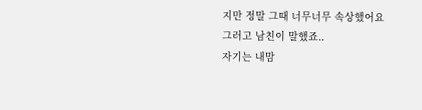지만 정말 그때 너무너무 속상했어요
그러고 남친이 말했죠..
자기는 내맘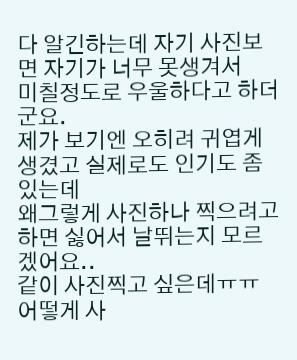다 알긴하는데 자기 사진보면 자기가 너무 못생겨서
미칠정도로 우울하다고 하더군요.
제가 보기엔 오히려 귀엽게 생겼고 실제로도 인기도 좀있는데
왜그렇게 사진하나 찍으려고하면 싫어서 날뛰는지 모르겠어요..
같이 사진찍고 싶은데ㅠㅠ
어떻게 사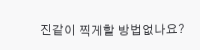진같이 찍게할 방법없나요?